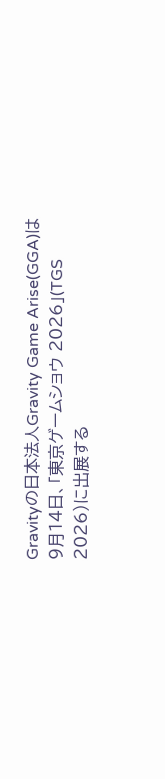Gravityの日本法人Gravity Game Arise(GGA)は9月14日、「東京ゲームショウ 2026」(TGS 2026)に出展する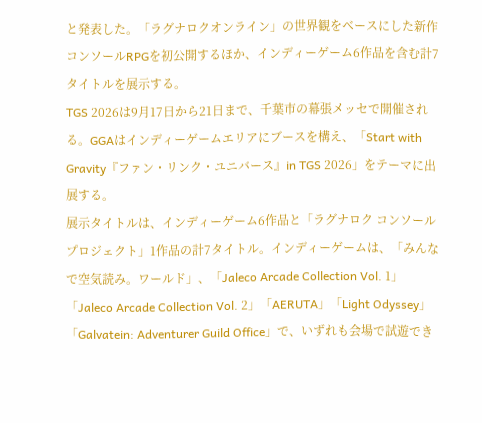と発表した。「ラグナロクオンライン」の世界観をベースにした新作コンソールRPGを初公開するほか、インディーゲーム6作品を含む計7タイトルを展示する。
TGS 2026は9月17日から21日まで、千葉市の幕張メッセで開催される。GGAはインディーゲームエリアにブースを構え、「Start with Gravity『ファン・リンク・ユニバース』in TGS 2026」をテーマに出展する。
展示タイトルは、インディーゲーム6作品と「ラグナロク コンソールプロジェクト」1作品の計7タイトル。インディーゲームは、「みんなで空気読み。ワールド」、「Jaleco Arcade Collection Vol. 1」「Jaleco Arcade Collection Vol. 2」「AERUTA」「Light Odyssey」「Galvatein: Adventurer Guild Office」で、いずれも会場で試遊でき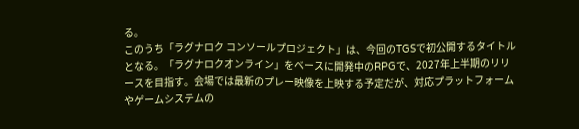る。
このうち「ラグナロク コンソールプロジェクト」は、今回のTGSで初公開するタイトルとなる。「ラグナロクオンライン」をベースに開発中のRPGで、2027年上半期のリリースを目指す。会場では最新のプレー映像を上映する予定だが、対応プラットフォームやゲームシステムの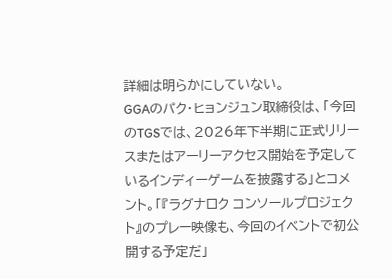詳細は明らかにしていない。
GGAのパク・ヒョンジュン取締役は、「今回のTGSでは、2026年下半期に正式リリースまたはアーリーアクセス開始を予定しているインディーゲームを披露する」とコメント。「『ラグナロク コンソールプロジェクト』のプレー映像も、今回のイベントで初公開する予定だ」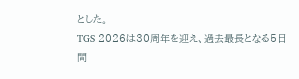とした。
TGS 2026は30周年を迎え、過去最長となる5日間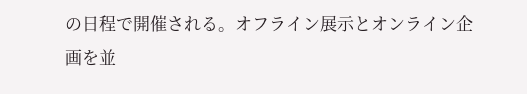の日程で開催される。オフライン展示とオンライン企画を並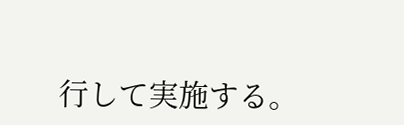行して実施する。